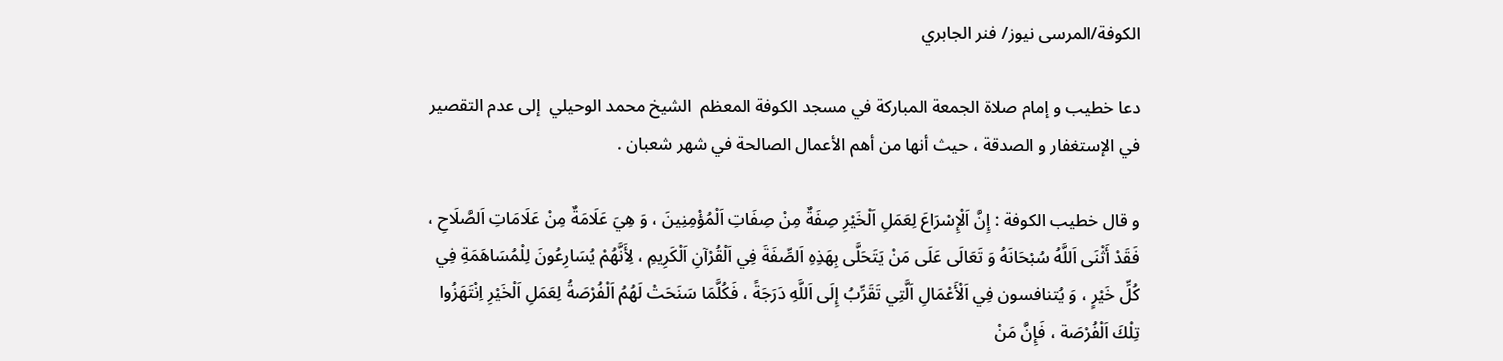الكوفة/المرسى نيوز/ فنر الجابري

دعا خطيب و إمام صلاة الجمعة المباركة في مسجد الكوفة المعظم  الشيخ محمد الوحيلي  إلى عدم التقصير في الإستغفار و الصدقة ، حيث أنها من أهم الأعمال الصالحة في شهر شعبان .

و قال خطيب الكوفة : إِنَّ اَلْإِسْرَاعَ لِعَمَلِ اَلْخَيْرِ صِفَةٌ مِنْ صِفَاتِ اَلْمُؤْمِنِينَ ، وَ هِيَ عَلَامَةٌ مِنْ عَلَامَاتِ اَلصَّلَاحِ ، فَقَدْ أَثْنَى اَللَّهُ سُبْحَانَهُ وَ تَعَالَى عَلَى مَنْ يَتَحَلَّى بِهَذِهِ اَلصِّفَةَ فِي اَلْقُرْآنِ اَلْكَرِيمِ ، لِأَنَّهُمْ يُسَارِعُونَ لِلْمُسَاهَمَةِ فِي كُلِّ خَيْرٍ ، وَ يُتنافسون فِي اَلْأَعْمَالِ اَلَّتِي تَقَرِّبُ إِلَى اَللَّهِ دَرَجَةً ، فَكُلَّمَا سَنَحَتْ لَهُمُ اَلْفُرْصَةُ لِعَمَلِ اَلْخَيْرِ اِنْتَهَزُوا تِلْكَ اَلْفُرْصَة ، فَإِنَّ مَنْ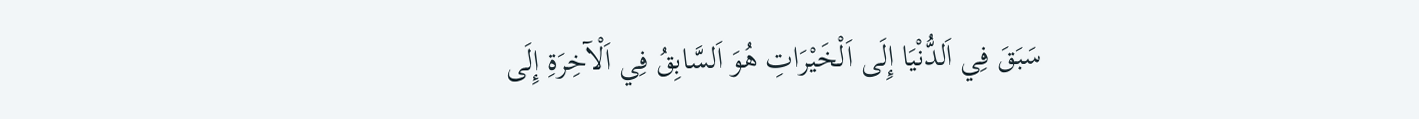سَبَقَ فِي اَلدُّنْيَا إِلَى اَلْخَيْرَاتِ هُوَ اَلسَّابِقُ فِي اَلْآخِرَةِ إِلَى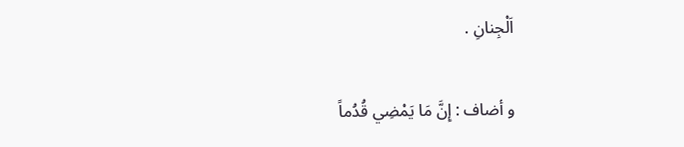اَلْجِنانِ .

و أضاف : إِنَّ مَا يَمْضِي قُدُماً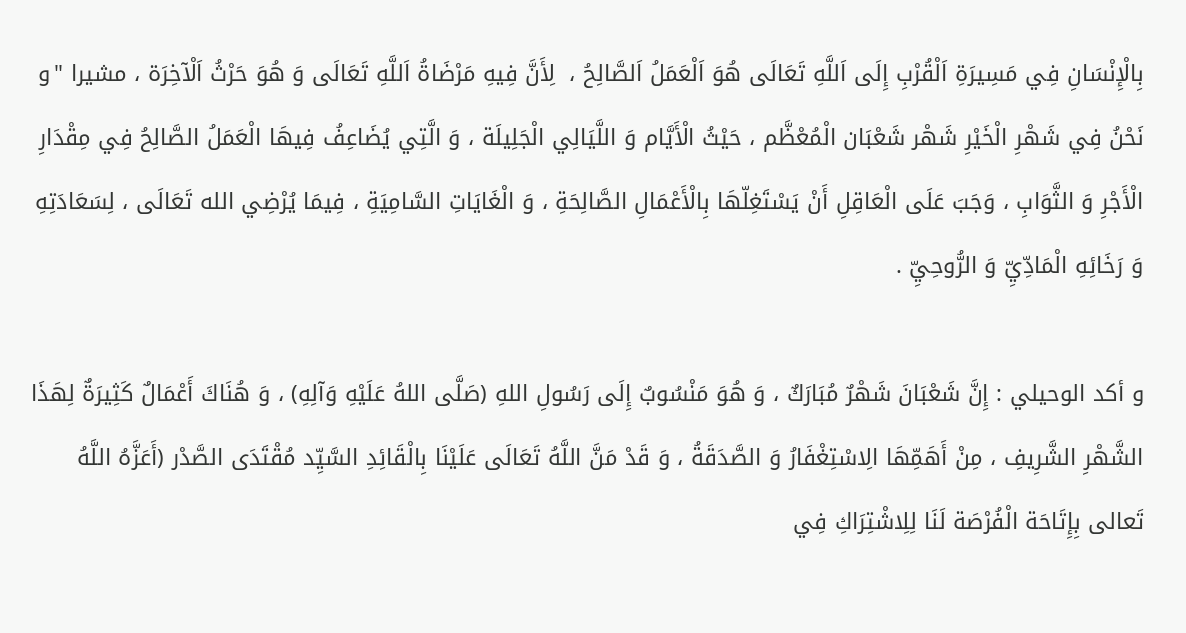بِالْإِنْسَانِ فِي مَسِيرَةِ اَلْقُرْبِ إِلَى اَللَّهِ تَعَالَى هُوَ اَلْعَمَلُ اَلصَّالِحُ ،  لِأَنَّ فِيهِ مَرْضَاةُ اَللَّهِ تَعَالَى وَ هُوَ حَرْثُ اَلْآخِرَة ، مشيرا "و نَحْنُ فِي شَهْرِ الْخَيْرِ شَهْر شَعْبَان الْمُعْظَّم ، حَيْثُ الْأَيَّام وَ اللَّيَالِي الْجَلِيلَة ، وَ الَّتِي يُضَاعِفُ فِيهَا الْعَمَلُ الصَّالِحُ فِي مِقْدَارِ الْأَجْرِ وَ الثَّوَابِ ، وَجَبَ عَلَى الْعَاقِلِ أَنْ يَسْتَغِلّهَا بِالْأَعْمَالِ الصَّالِحَةِ ، وَ الْغَايَاتِ السَّامِيَةِ ، فِيمَا يُرْضِي الله تَعَالَى ، لِسَعَادَتِهِ وَ رَخَائِهِ الْمَادِّيِّ وَ الرُّوحِيِّ .

و أكد الوحيلي : إِنَّ شَعْبَانَ شَهْرٌ مُبَارَكٌ ، وَ هُوَ مَنْسُوبٌ إِلَى رَسُولِ اللهِ (صَلَّى اللهُ عَلَيْهِ وَآلِهِ) ، وَ هُنَاكَ أَعْمَالٌ كَثِيرَةٌ لِهَذَا الشَّهْرِ الشَّرِيفِ ، مِنْ أَهَمِّهَا الِاسْتِغْفَارُ وَ الصَّدَقَةُ ، وَ قَدْ مَنَّ اللَّهُ تَعَالَى عَلَيْنَا بِالْقَائِدِ السَّيِّد مُقْتَدَى الصَّدْر (أَعَزَّهُ اللَّهُ تَعالى بِإِتَاحَة الْفُرْصَة لَنَا لِلِاشْتِرَاكِ فِي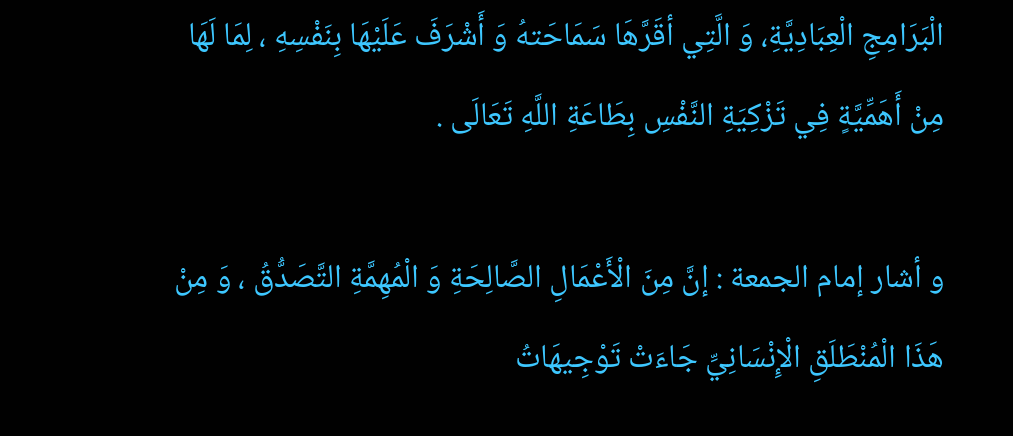الْبَرَامِجِ الْعِبَادِيَّةِ، وَ الَّتِي أقَرَّهَا سَمَاحَتهُ وَ أَشْرَفَ عَلَيْهَا بِنَفْسِهِ ، لِمَا لَهَا مِنْ أَهَمِّيَّةٍ فِي تَزْكِيَةِ النَّفْسِ بِطَاعَةِ اللَّهِ تَعَالَى .

و أشار إمام الجمعة : إنَّ مِنَ الْأَعْمَالِ الصَّالِحَةِ وَ الْمُهِمَّةِ التَّصَدُّقُ ، وَ مِنْ هَذَا الْمُنْطَلَقِ الْإِنْسَانِيِّ جَاءَتْ تَوْجِيهَاتُ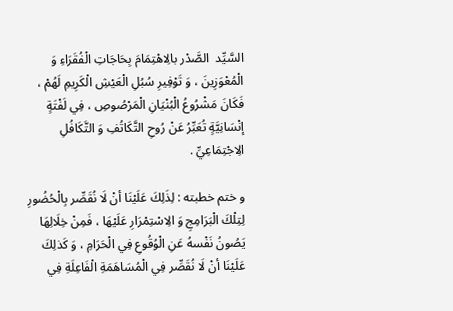السَّيِّد  الصَّدْر بالِاهْتِمَامَ بِحَاجَاتِ الْفُقَرَاءِ وَ الْمُعْوَزِينَ ، وَ تَوْفِيرِ سُبُلِ الْعَيْشِ الْكَرِيمِ لَهُمْ ، فَكَانَ مَشْرُوعُ الْبُنْيَانِ الْمَرْصُوصِ ، فِي لَفْتَةٍ إنْسَانِيَّةٍ تُعَبِّرُ عَنْ رُوحِ التَّكَاتُفِ وَ التَّكَافُلِ الِاجْتِمَاعِيِّ .

و ختم خطبته : لِذَلِكَ عَلَيْنَا أنْ لَا نُقَصِّر بِالْحُضُورِ لِتِلْكَ الْبَرَامِجِ وَ الِاسْتِمْرَارِ عَلَيْهَا ، فَمِنْ خِلَالِهَا يَصُونُ نَفْسهُ عَنِ الْوُقُوعِ فِي الْحَرَامِ ، وَ كَذلِكَ عَلَيْنَا أنْ لَا نُقَصِّر فِي الْمُسَاهَمَةِ الْفَاعِلَةِ فِي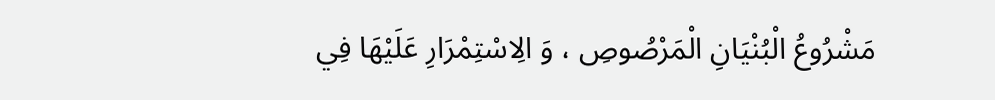مَشْرُوعُ الْبُنْيَانِ الْمَرْصُوصِ ، وَ الِاسْتِمْرَارِ عَلَيْهَا فِي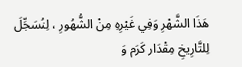هَذَا الشَّهْرِ وَفِي غَيْرِهِ مِنْ الشُّهُورِ ، لِنُسَجِّلَ لِلتَّارِيخِ مِقْدَار كَرَم وَ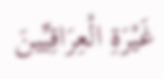غَيْرَةِ الْعِرَاقِيِّينَ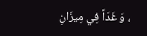، وَ غَدَاً فِي مِيزَانِ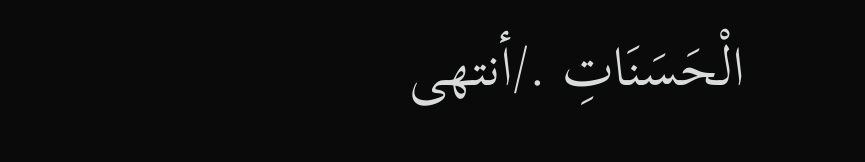الْحَسَنَاتِ ./أنتهى